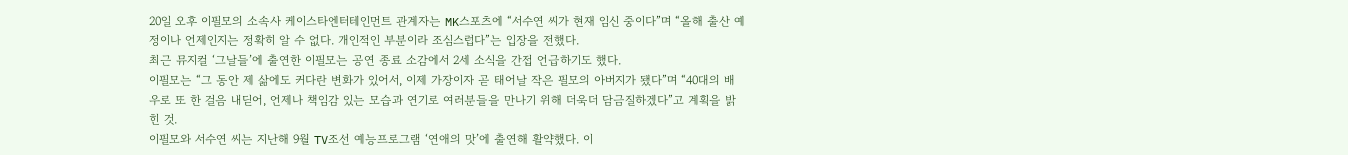20일 오후 이필모의 소속사 케이스타엔터테인먼트 관계자는 MK스포츠에 “서수연 씨가 현재 임신 중이다”며 “올해 출산 예정이나 언제인지는 정확히 알 수 없다. 개인적인 부분이라 조심스럽다”는 입장을 전했다.
최근 뮤지컬 ‘그날들’에 출연한 이필모는 공연 종료 소감에서 2세 소식을 간접 언급하기도 했다.
이필모는 “그 동안 제 삶에도 커다란 변화가 있어서, 이제 가장이자 곧 태어날 작은 필모의 아버지가 됐다”며 “40대의 배우로 또 한 걸음 내딛어, 언제나 책임감 있는 모습과 연기로 여러분들을 만나기 위해 더욱더 담금질하겠다”고 계획을 밝힌 것.
이필모와 서수연 씨는 지난해 9월 TV조선 예능프로그램 ‘연애의 맛’에 출연해 활약했다. 이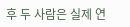후 두 사람은 실제 연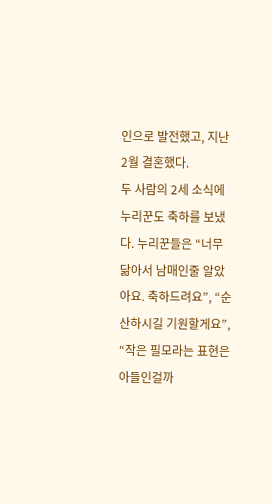인으로 발전했고, 지난 2월 결혼했다.
두 사람의 2세 소식에 누리꾼도 축하를 보냈다. 누리꾼들은 “너무 닮아서 남매인줄 알았아요. 축하드려요”, “순산하시길 기원할게요”, “작은 필모라는 표현은 아들인걸까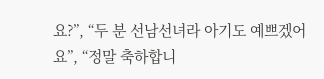요?”, “두 분 선남선녀라 아기도 예쁘겠어요”, “정말 축하합니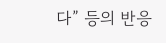다” 등의 반응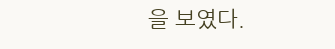을 보였다.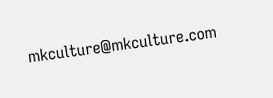mkculture@mkculture.com